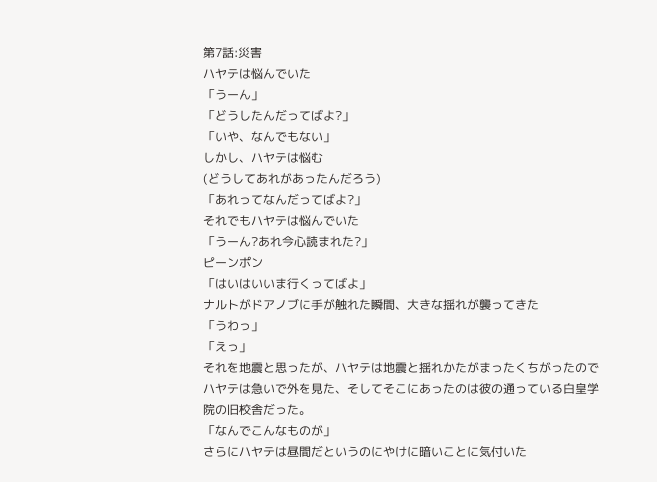第7話:災害
ハヤテは悩んでいた
「うーん」
「どうしたんだってばよ?」
「いや、なんでもない」
しかし、ハヤテは悩む
(どうしてあれがあったんだろう)
「あれってなんだってばよ?」
それでもハヤテは悩んでいた
「うーん?あれ今心読まれた?」
ピーンポン
「はいはいいま行くってばよ」
ナルトがドアノブに手が触れた瞬間、大きな揺れが襲ってきた
「うわっ」
「えっ」
それを地震と思ったが、ハヤテは地震と揺れかたがまったくちがったのでハヤテは急いで外を見た、そしてそこにあったのは彼の通っている白皇学院の旧校舎だった。
「なんでこんなものが」
さらにハヤテは昼間だというのにやけに暗いことに気付いた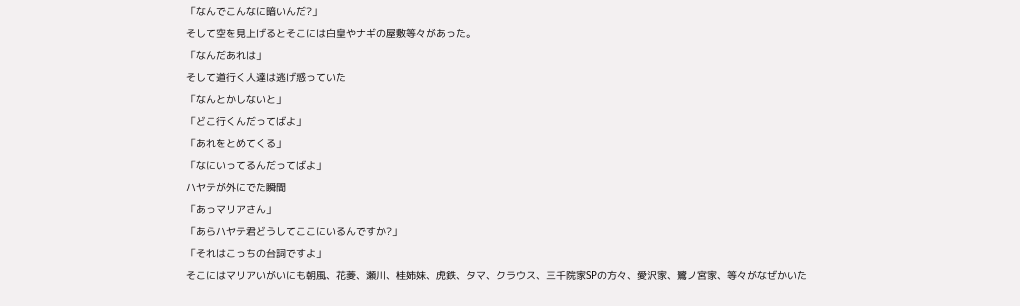「なんでこんなに暗いんだ?」
そして空を見上げるとそこには白皇やナギの屋敷等々があった。
「なんだあれは」
そして道行く人達は逃げ惑っていた
「なんとかしないと」
「どこ行くんだってばよ」
「あれをとめてくる」
「なにいってるんだってばよ」
ハヤテが外にでた瞬間
「あっマリアさん」
「あらハヤテ君どうしてここにいるんですか?」
「それはこっちの台詞ですよ」
そこにはマリアいがいにも朝風、花菱、瀬川、桂姉妹、虎鉄、タマ、クラウス、三千院家SPの方々、愛沢家、鷺ノ宮家、等々がなぜかいた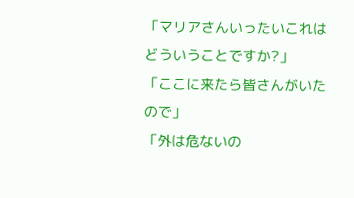「マリアさんいったいこれはどういうことですか?」
「ここに来たら皆さんがいたので」
「外は危ないの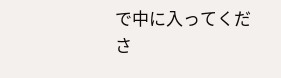で中に入ってくださ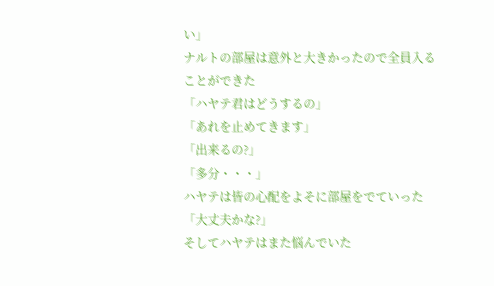い」
ナルトの部屋は意外と大きかったので全員入ることができた
「ハヤテ君はどうするの」
「あれを止めてきます」
「出来るの?」
「多分・・・」
ハヤテは皆の心配をよそに部屋をでていった
「大丈夫かな?」
そしてハヤテはまた悩んでいた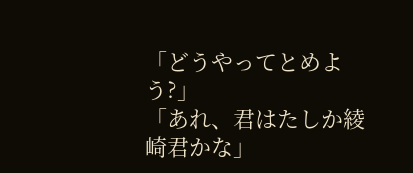「どうやってとめよう?」
「あれ、君はたしか綾崎君かな」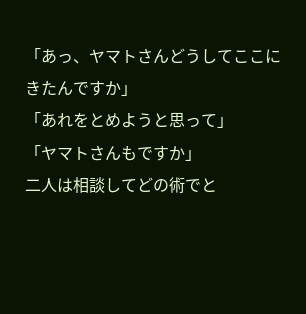「あっ、ヤマトさんどうしてここにきたんですか」
「あれをとめようと思って」
「ヤマトさんもですか」
二人は相談してどの術でと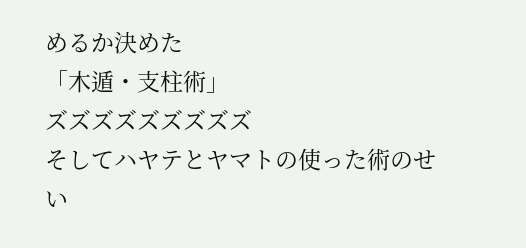めるか決めた
「木遁・支柱術」
ズズズズズズズズズ
そしてハヤテとヤマトの使った術のせい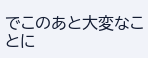でこのあと大変なことに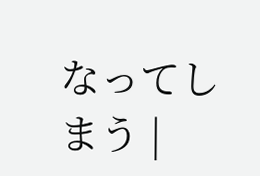なってしまう |